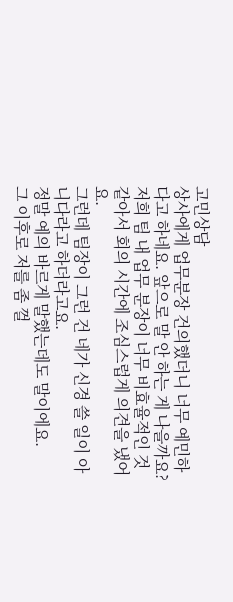고민상담
상사에게 업무분장 건의했더니 너무 예민하다고 하네요. 앞으로 말 안 하는 게 나을까요?
저희 팀 내 업무 분장이 너무 비효율적인 것 같아서 회의 시간에 조심스럽게 의견을 냈어요.
그런데 팀장이 그런 건 네가 신경 쓸 일이 아니다라고 하더라고요.
정말 예의 바르게 말했는데도 말이에요.
그 이후로 저를 좀 껄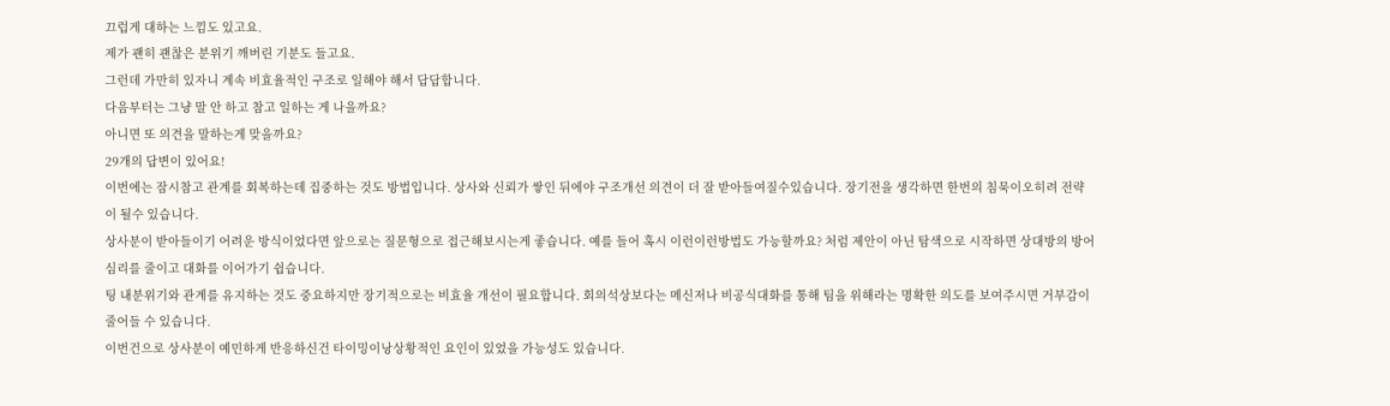끄럽게 대하는 느낌도 있고요.
제가 괜히 괜찮은 분위기 깨버린 기분도 들고요.
그런데 가만히 있자니 계속 비효율적인 구조로 일해야 해서 답답합니다.
다음부터는 그냥 말 안 하고 참고 일하는 게 나을까요?
아니면 또 의견을 말하는게 맞을까요?
29개의 답변이 있어요!
이번에는 잠시참고 관계를 회복하는데 집중하는 것도 방법입니다. 상사와 신뢰가 쌓인 뒤에야 구조개선 의견이 더 잘 받아들여질수있습니다. 장기전을 생각하면 한번의 침묵이오히려 전략이 될수 있습니다.
상사분이 받아들이기 어려운 방식이었다면 앞으로는 질문형으로 접근해보시는게 좋습니다. 예를 들어 혹시 이런이런방법도 가능할까요? 처럼 제안이 아닌 탐색으로 시작하면 상대방의 방어심리를 줄이고 대화를 이어가기 쉽습니다.
팅 내분위기와 관계를 유지하는 것도 중요하지만 장기적으로는 비효율 개선이 필요합니다. 회의석상보다는 메신저나 비공식대화를 통해 팀을 위해라는 명확한 의도를 보여주시면 거부감이 줄어들 수 있습니다.
이번건으로 상사분이 예민하게 반응하신건 타이밍이낭상황적인 요인이 있었을 가능성도 있습니다.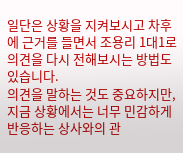일단은 상황을 지켜보시고 차후에 근거를 들면서 조용리 1대1로 의견을 다시 전해보시는 방법도 있습니다.
의견을 말하는 것도 중요하지만,
지금 상황에서는 너무 민감하게 반응하는 상사와의 관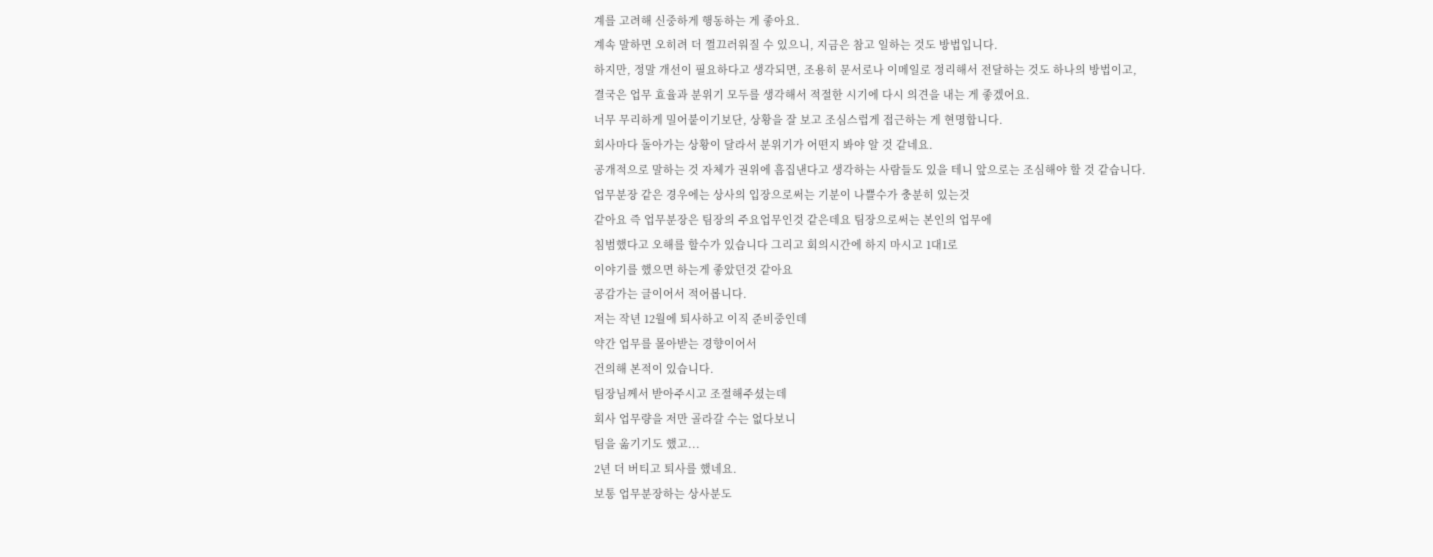계를 고려해 신중하게 행동하는 게 좋아요.
계속 말하면 오히려 더 껄끄러워질 수 있으니, 지금은 참고 일하는 것도 방법입니다.
하지만, 정말 개선이 필요하다고 생각되면, 조용히 문서로나 이메일로 정리해서 전달하는 것도 하나의 방법이고,
결국은 업무 효율과 분위기 모두를 생각해서 적절한 시기에 다시 의견을 내는 게 좋겠어요.
너무 무리하게 밀어붙이기보단, 상황을 잘 보고 조심스럽게 접근하는 게 현명합니다.
회사마다 돌아가는 상황이 달라서 분위기가 어떤지 봐야 알 것 같네요.
공개적으로 말하는 것 자체가 권위에 흠집낸다고 생각하는 사람들도 있을 테니 앞으로는 조심해야 할 것 같습니다.
업무분장 같은 경우에는 상사의 입장으로써는 기분이 나쁠수가 충분히 있는것
같아요 즉 업무분장은 팀장의 주요업무인것 같은데요 팀장으로써는 본인의 업무에
침범했다고 오해를 할수가 있습니다 그리고 회의시간에 하지 마시고 1대1로
이야기를 했으면 하는게 좋았던것 같아요
공감가는 글이어서 적어봅니다.
저는 작년 12월에 퇴사하고 이직 준비중인데
약간 업무를 몰아받는 경향이어서
건의해 본적이 있습니다.
팀장님께서 받아주시고 조절해주셨는데
회사 업무량을 저만 골라갈 수는 없다보니
팀을 옮기기도 했고...
2년 더 버티고 퇴사를 했네요.
보통 업무분장하는 상사분도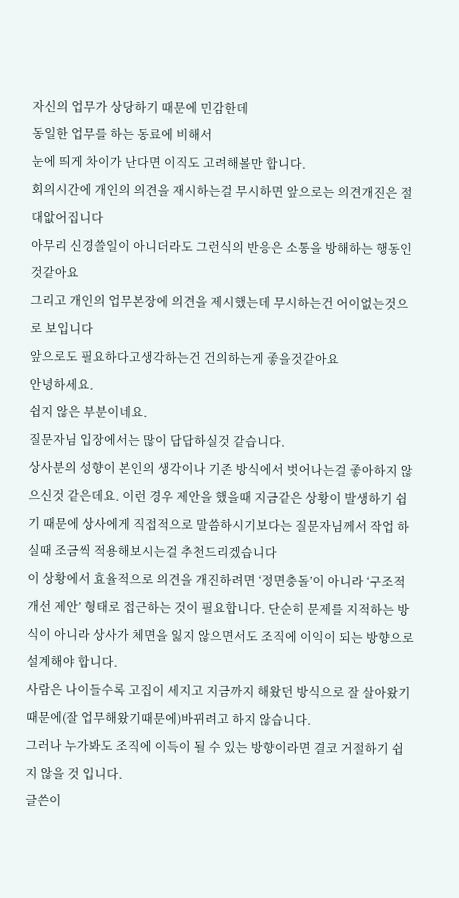자신의 업무가 상당하기 때문에 민감한데
동일한 업무를 하는 동료에 비해서
눈에 띄게 차이가 난다면 이직도 고려해볼만 합니다.
회의시간에 개인의 의견을 재시하는걸 무시하면 앞으로는 의견개진은 절대앖어집니다
아무리 신경쓸일이 아니더라도 그런식의 반응은 소통을 방해하는 행동인것같아요
그리고 개인의 업무본장에 의견을 제시했는데 무시하는건 어이없는것으로 보입니다
앞으로도 필요하다고생각하는건 건의하는게 좋을것같아요
안녕하세요.
쉽지 않은 부분이네요.
질문자님 입장에서는 많이 답답하실것 같습니다.
상사분의 성향이 본인의 생각이나 기존 방식에서 벗어나는걸 좋아하지 않으신것 같은데요. 이런 경우 제안을 했을때 지금같은 상황이 발생하기 쉽기 때문에 상사에게 직접적으로 말씀하시기보다는 질문자님께서 작업 하실때 조금씩 적용해보시는걸 추천드리겠습니다
이 상황에서 효율적으로 의견을 개진하려면 ‘정면충돌’이 아니라 ‘구조적 개선 제안’ 형태로 접근하는 것이 필요합니다. 단순히 문제를 지적하는 방식이 아니라 상사가 체면을 잃지 않으면서도 조직에 이익이 되는 방향으로 설계해야 합니다.
사람은 나이들수록 고집이 세지고 지금까지 해왔던 방식으로 잘 살아왔기 때문에(잘 업무해왔기때문에)바뀌려고 하지 않습니다.
그러나 누가봐도 조직에 이득이 될 수 있는 방향이라면 결코 거절하기 쉽지 않을 것 입니다.
글쓴이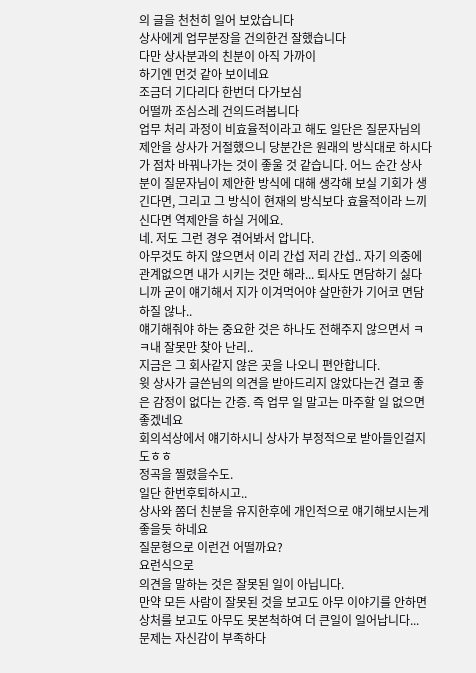의 글을 천천히 일어 보았습니다
상사에게 업무분장을 건의한건 잘했습니다
다만 상사분과의 친분이 아직 가까이
하기엔 먼것 같아 보이네요
조금더 기다리다 한번더 다가보심
어떨까 조심스레 건의드려봅니다
업무 처리 과정이 비효율적이라고 해도 일단은 질문자님의 제안을 상사가 거절했으니 당분간은 원래의 방식대로 하시다가 점차 바꿔나가는 것이 좋울 것 같습니다. 어느 순간 상사분이 질문자님이 제안한 방식에 대해 생각해 보실 기회가 생긴다면, 그리고 그 방식이 현재의 방식보다 효율적이라 느끼신다면 역제안을 하실 거에요.
네. 저도 그런 경우 겪어봐서 압니다.
아무것도 하지 않으면서 이리 간섭 저리 간섭.. 자기 의중에 관계없으면 내가 시키는 것만 해라... 퇴사도 면담하기 싫다니까 굳이 얘기해서 지가 이겨먹어야 살만한가 기어코 면담하질 않나..
얘기해줘야 하는 중요한 것은 하나도 전해주지 않으면서 ㅋㅋ내 잘못만 찾아 난리..
지금은 그 회사같지 않은 곳을 나오니 편안합니다.
윗 상사가 글쓴님의 의견을 받아드리지 않았다는건 결코 좋은 감정이 없다는 간증. 즉 업무 일 말고는 마주할 일 없으면 좋겠네요
회의석상에서 얘기하시니 상사가 부정적으로 받아들인걸지도ㅎㅎ
정곡을 찔렸을수도.
일단 한번후퇴하시고..
상사와 쫌더 친분을 유지한후에 개인적으로 얘기해보시는게 좋을듯 하네요
질문형으로 이런건 어떨까요?
요런식으로
의견을 말하는 것은 잘못된 일이 아닙니다.
만약 모든 사람이 잘못된 것을 보고도 아무 이야기를 안하면 상처를 보고도 아무도 못본척하여 더 큰일이 일어납니다...
문제는 자신감이 부족하다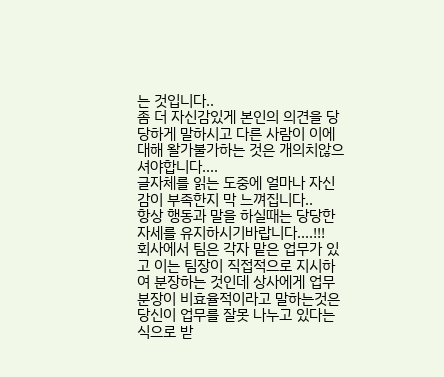는 것입니다..
좀 더 자신감있게 본인의 의견을 당당하게 말하시고 다른 사람이 이에 대해 왈가불가하는 것은 개의치않으셔야합니다....
글자체를 읽는 도중에 얼마나 자신감이 부족한지 막 느껴집니다..
항상 행동과 말을 하실때는 당당한 자세를 유지하시기바랍니다....!!!
회사에서 팀은 각자 맡은 업무가 있고 이는 팀장이 직접적으로 지시하여 분장하는 것인데 상사에게 업무 분장이 비효율적이라고 말하는것은 당신이 업무를 잘못 나누고 있다는 식으로 받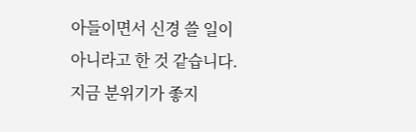아들이면서 신경 쓸 일이 아니라고 한 것 같습니다. 지금 분위기가 좋지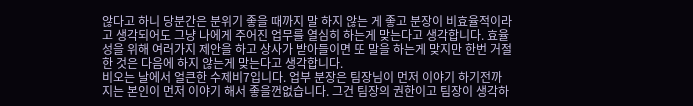않다고 하니 당분간은 분위기 좋을 때까지 말 하지 않는 게 좋고 분장이 비효율적이라고 생각되어도 그냥 나에게 주어진 업무를 열심히 하는게 맞는다고 생각합니다. 효율성을 위해 여러가지 제안을 하고 상사가 받아들이면 또 말을 하는게 맞지만 한번 거절한 것은 다음에 하지 않는게 맞는다고 생각합니다.
비오는 날에서 얼큰한 수제비7입니다. 업부 분장은 팀장님이 먼저 이야기 하기전까지는 본인이 먼저 이야기 해서 좋을껀없습니다. 그건 팀장의 권한이고 팀장이 생각하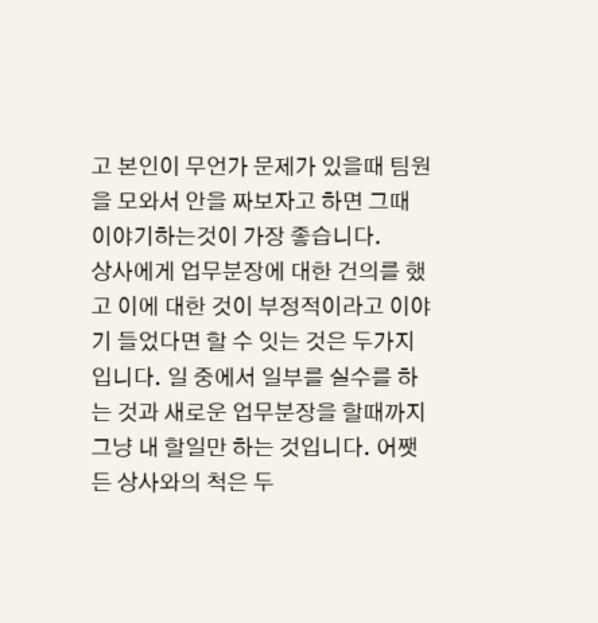고 본인이 무언가 문제가 있을때 팀원을 모와서 안을 짜보자고 하면 그때 이야기하는것이 가장 좋습니다.
상사에게 업무분장에 대한 건의를 했고 이에 대한 것이 부정적이라고 이야기 들었다면 할 수 잇는 것은 두가지입니다. 일 중에서 일부를 실수를 하는 것과 새로운 업무분장을 할때까지 그냥 내 할일만 하는 것입니다. 어쨋든 상사와의 척은 두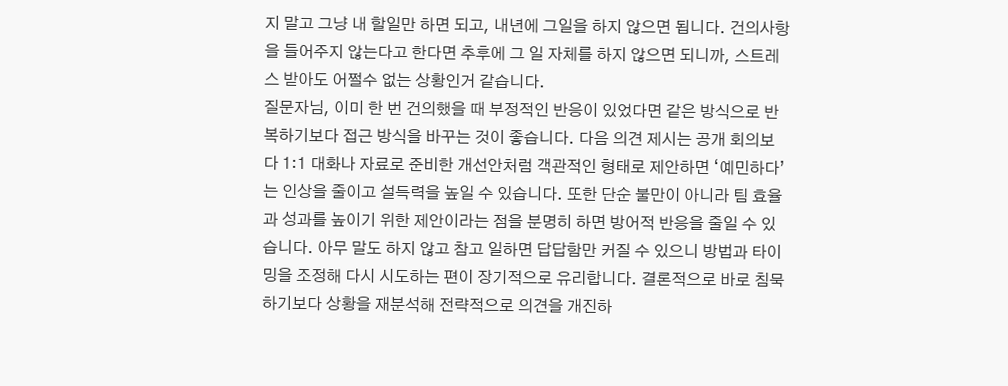지 말고 그냥 내 할일만 하면 되고, 내년에 그일을 하지 않으면 됩니다. 건의사항을 들어주지 않는다고 한다면 추후에 그 일 자체를 하지 않으면 되니까, 스트레스 받아도 어쩔수 없는 상황인거 같습니다.
질문자님, 이미 한 번 건의했을 때 부정적인 반응이 있었다면 같은 방식으로 반복하기보다 접근 방식을 바꾸는 것이 좋습니다. 다음 의견 제시는 공개 회의보다 1:1 대화나 자료로 준비한 개선안처럼 객관적인 형태로 제안하면 ‘예민하다’는 인상을 줄이고 설득력을 높일 수 있습니다. 또한 단순 불만이 아니라 팀 효율과 성과를 높이기 위한 제안이라는 점을 분명히 하면 방어적 반응을 줄일 수 있습니다. 아무 말도 하지 않고 참고 일하면 답답함만 커질 수 있으니 방법과 타이밍을 조정해 다시 시도하는 편이 장기적으로 유리합니다. 결론적으로 바로 침묵하기보다 상황을 재분석해 전략적으로 의견을 개진하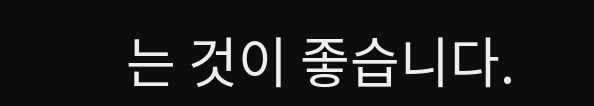는 것이 좋습니다.